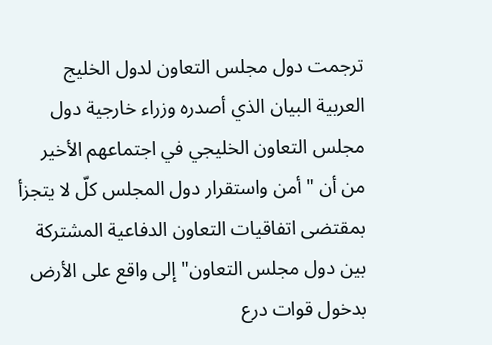ترجمت دول مجلس التعاون لدول الخليج العربية البيان الذي أصدره وزراء خارجية دول مجلس التعاون الخليجي في اجتماعهم الأخير من أن " أمن واستقرار دول المجلس كلّ لا يتجزأ بمقتضى اتفاقيات التعاون الدفاعية المشتركة بين دول مجلس التعاون" إلى واقع على الأرض بدخول قوات درع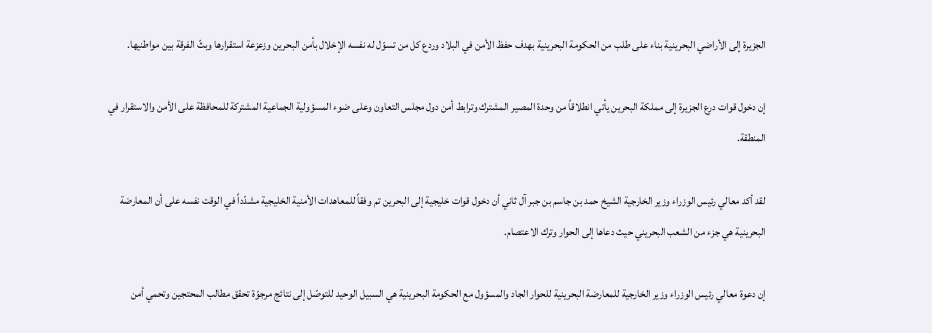الجزيرة إلى الأراضي البحرينية بناء على طلب من الحكومة البحرينية بهدف حفظ الأمن في البلاد وردع كل من تسوّل له نفسه الإخلال بأمن البحرين وزعزعة استقرارها وبثّ الفرقة بين مواطنيها.

إن دخول قوات درع الجزيرة إلى مملكة البحرين يأتي انطلاقاً من وحدة المصير المشترك وترابط أمن دول مجلس التعاون وعلى ضوء المسؤولية الجماعية المشتركة للمحافظة على الأمن والاستقرار في المنطقة.

لقد أكد معالي رئيس الوزراء وزير الخارجية الشيخ حمد بن جاسم بن جبر آل ثاني أن دخول قوات خليجية إلى البحرين تم وفقاً للمعاهدات الأمنية الخليجية مشدّداً في الوقت نفسه على أن المعارضة البحرينية هي جزء من الشعب البحريني حيث دعاها إلى الحوار وترك الاعتصام.

إن دعوة معالي رئيس الوزراء وزير الخارجية للمعارضة البحرينية للحوار الجاد والمسؤول مع الحكومة البحرينية هي السبيل الوحيد للتوصّل إلى نتائج مرجوّة تحقق مطالب المحتجين وتحمي أمن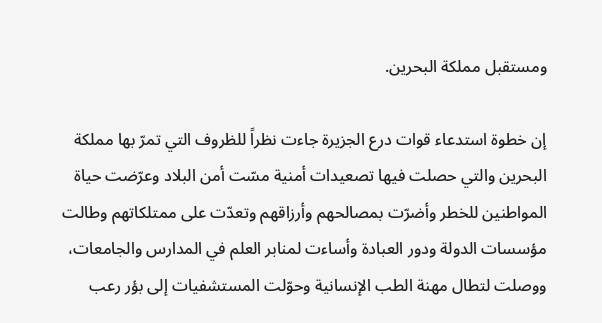ومستقبل مملكة البحرين.

إن خطوة استدعاء قوات درع الجزيرة جاءت نظراً للظروف التي تمرّ بها مملكة البحرين والتي حصلت فيها تصعيدات أمنية مسّت أمن البلاد وعرّضت حياة المواطنين للخطر وأضرّت بمصالحهم وأرزاقهم وتعدّت على ممتلكاتهم وطالت مؤسسات الدولة ودور العبادة وأساءت لمنابر العلم في المدارس والجامعات، ووصلت لتطال مهنة الطب الإنسانية وحوّلت المستشفيات إلى بؤر رعب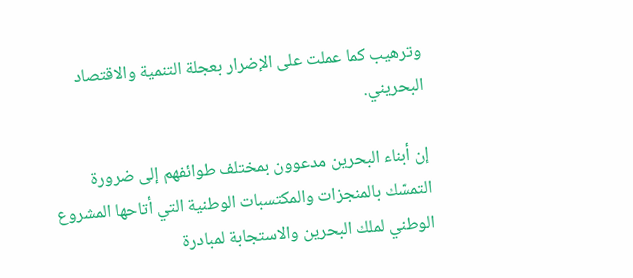وترهيب كما عملت على الإضرار بعجلة التنمية والاقتصاد البحريني.

إن أبناء البحرين مدعوون بمختلف طوائفهم إلى ضرورة التمسّك بالمنجزات والمكتسبات الوطنية التي أتاحها المشروع الوطني لملك البحرين والاستجابة لمبادرة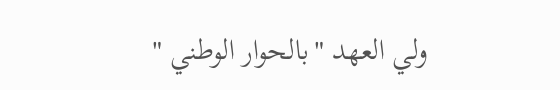ولي العهد "بالحوار الوطني "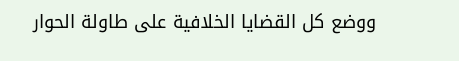ووضع كل القضايا الخلافية على طاولة الحوار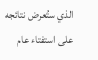الذي ستُعرض نتائجه على استفتاء عام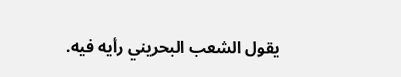يقول الشعب البحريني رأيه فيه.